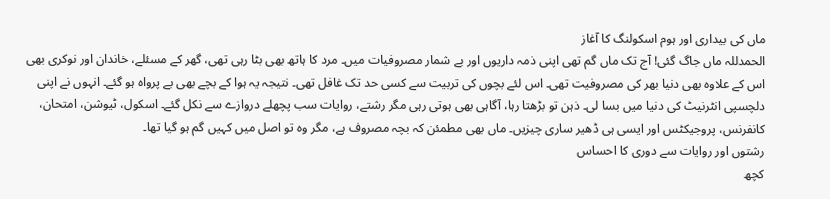ماں کی بیداری اور ہوم اسکولنگ کا آغاز
الحمدللہ ماں جاگ گئی! آج تک ماں گم تھی اپنی ذمہ داریوں اور بے شمار مصروفیات میں۔ مرد کا ہاتھ بھی بٹا رہی تھی، گھر کے مسئلے، خاندان اور نوکری بھی اس کے علاوہ بھی دنیا بھر کی مصروفیت تھی۔ اس لئے بچوں کی تربیت سے کسی حد تک غافل تھی۔ نتیجہ یہ ہوا کے بچے بھی بے پرواہ ہو گئے۔ انہوں نے اپنی دلچسپی انٹرنیٹ کی دنیا میں بسا لی۔ ذہن تو بڑھتا رہا، آگاہی بھی ہوتی رہی مگر رشتے، روایات سب پچھلے دروازے سے نکل گئے۔ اسکول، ٹیوشن، امتحان، کانفرنس، پروجیکٹس اور ایسی ہی ڈھیر ساری چیزیں۔ ماں بھی مطمئن کہ بچہ مصروف ہے، مگر وہ تو اصل میں کہیں گم ہو گیا تھا۔
رشتوں اور روایات سے دوری کا احساس
کچھ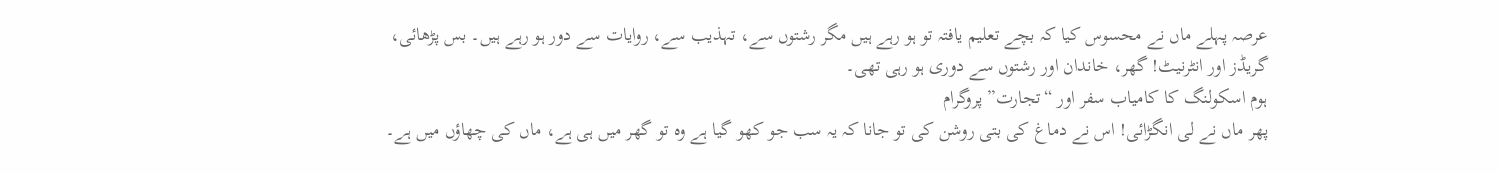عرصہ پہلے ماں نے محسوس کیا کہ بچے تعلیم یافتہ تو ہو رہے ہیں مگر رشتوں سے، تہذیب سے، روایات سے دور ہو رہے ہیں۔ بس پڑھائی، گریڈز اور انٹرنیٹ! گھر، خاندان اور رشتوں سے دوری ہو رہی تھی۔
ہوم اسکولنگ کا کامیاب سفر اور “تجارت” پروگرام
پھر ماں نے لی انگڑائی! اس نے دماغ کی بتی روشن کی تو جانا کہ یہ سب جو کھو گیا ہے وہ تو گھر میں ہی ہے، ماں کی چھاؤں میں ہے۔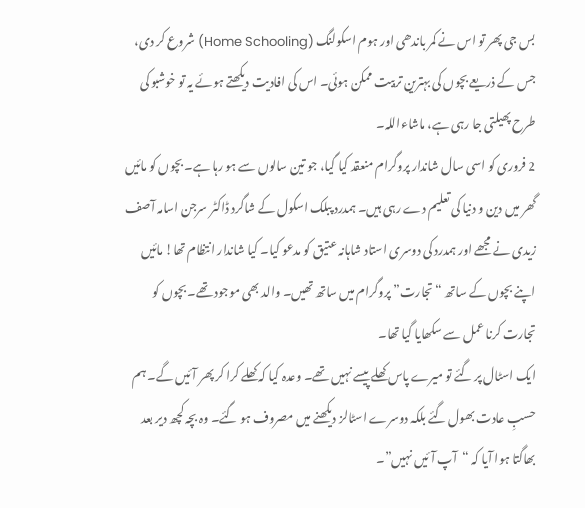بس جی پھر تو اس نے کمر باندھی اور ہوم اسکولنگ (Home Schooling) شروع کر دی، جس کے ذریعے بچوں کی بہترین تربیت ممکن ہوئی۔ اس کی افادیت دیکھتے ہوئے یہ تو خوشبو کی طرح پھیلتی جا رہی ہے، ماشاءاللہ۔
2 فروری کو اسی سال شاندار پروگرام منعقد کیا گیا، جو تین سالوں سے ہو رہا ہے۔ بچوں کو مائیں گھر میں دین و دنیا کی تعلیم دے رہی ہیں۔ ہمدرد پبلک اسکول کے شاگرد ڈاکٹر سرجن اسامہ آصف زیدی نے مجھے اور ہمدرد کی دوسری استاد شاہانہ عتیق کو مدعو کیا۔ کیا شاندار انتظام تھا! مائیں اپنے بچوں کے ساتھ “تجارت” پروگرام میں ساتھ تھیں۔ والد بھی موجود تھے۔ بچوں کو تجارت کرنا عمل سے سکھایا گیا تھا۔
ایک اسٹال پر گئے تو میرے پاس کھلے پیسے نہیں تھے۔ وعدہ کیا کہ کھلے کرا کر پھر آئیں گے۔ ہم حسبِ عادت بھول گئے بلکہ دوسرے اسٹالز دیکھنے میں مصروف ہو گئے۔ وہ بچہ کچھ دیر بعد بھاگتا ہوا آیا کہ “آپ آئیں نہیں”۔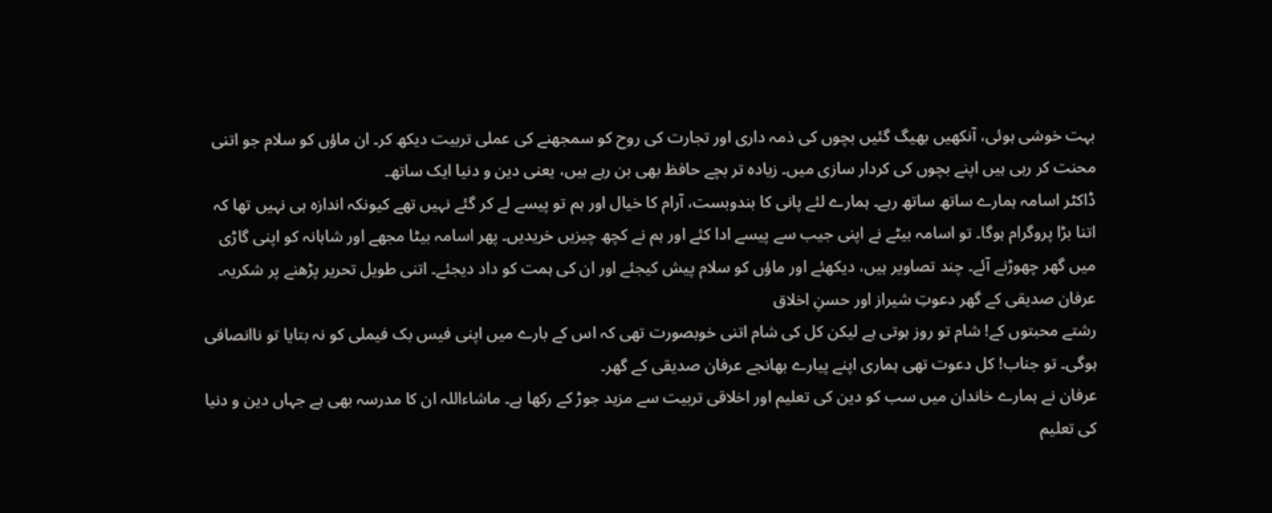بہت خوشی ہوئی، آنکھیں بھیگ گئیں بچوں کی ذمہ داری اور تجارت کی روح کو سمجھنے کی عملی تربیت دیکھ کر۔ ان ماؤں کو سلام جو اتنی محنت کر رہی ہیں اپنے بچوں کی کردار سازی میں۔ زیادہ تر بچے حافظ بھی بن رہے ہیں، یعنی دین و دنیا ایک ساتھ۔
ڈاکٹر اسامہ ہمارے ساتھ ساتھ رہے۔ ہمارے لئے پانی کا بندوبست، آرام کا خیال اور ہم تو پیسے لے کر گئے نہیں تھے کیونکہ اندازہ ہی نہیں تھا کہ اتنا بڑا پروگرام ہوگا۔ تو اسامہ بیٹے نے اپنی جیب سے پیسے ادا کئے اور ہم نے کچھ چیزیں خریدیں۔ پھر اسامہ بیٹا مجھے اور شاہانہ کو اپنی گاڑی میں گھر چھوڑنے آئے۔ چند تصاویر ہیں، دیکھئے اور ماؤں کو سلام پیش کیجئے اور ان کی ہمت کو داد دیجئے۔ اتنی طویل تحریر پڑھنے پر شکریہ۔
عرفان صدیقی کے گھر دعوتِ شیراز اور حسنِ اخلاق
رشتے محبتوں کے! شام تو روز ہوتی ہے لیکن کل کی شام اتنی خوبصورت تھی کہ اس کے بارے میں اپنی فیس بک فیملی کو نہ بتایا تو ناانصافی ہوگی۔ تو جناب! کل دعوت تھی ہماری اپنے پیارے بھانجے عرفان صدیقی کے گھر۔
عرفان نے ہمارے خاندان میں سب کو دین کی تعلیم اور اخلاقی تربیت سے مزید جوڑ کے رکھا ہے۔ ماشاءاللہ ان کا مدرسہ بھی ہے جہاں دین و دنیا کی تعلیم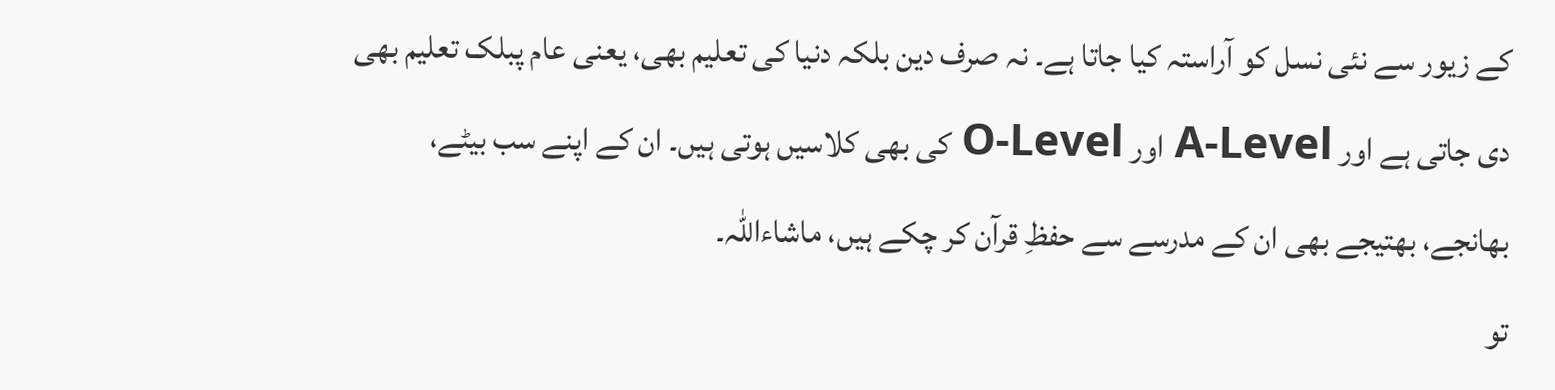کے زیور سے نئی نسل کو آراستہ کیا جاتا ہے۔ نہ صرف دین بلکہ دنیا کی تعلیم بھی، یعنی عام پبلک تعلیم بھی دی جاتی ہے اور A-Level اور O-Level کی بھی کلاسیں ہوتی ہیں۔ ان کے اپنے سب بیٹے، بھانجے، بھتیجے بھی ان کے مدرسے سے حفظِ قرآن کر چکے ہیں، ماشاءاللہ۔
تو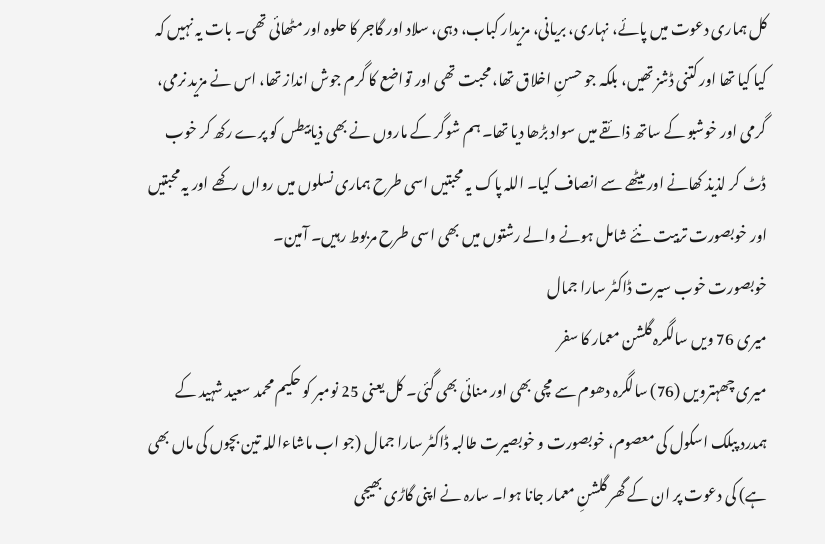کل ہماری دعوت میں پائے، نہاری، بریانی، مزیدار کباب، دہی، سلاد اور گاجر کا حلوہ اور مٹھائی تھی۔ بات یہ نہیں کہ کیا کیا تھا اور کتنی ڈشز تھیں، بلکہ جو حسنِ اخلاق تھا، محبت تھی اور تواضع کا گرم جوش انداز تھا، اس نے مزید نرمی، گرمی اور خوشبو کے ساتھ ذائقے میں سواد بڑھا دیا تھا۔ ہم شوگر کے ماروں نے بھی ذیابیطس کو پرے رکھ کر خوب ڈٹ کر لذیذ کھانے اور میٹھے سے انصاف کیا۔ اللہ پاک یہ محبتیں اسی طرح ہماری نسلوں میں رواں رکھے اور یہ محبتیں اور خوبصورت تربیت نئے شامل ہونے والے رشتوں میں بھی اسی طرح مربوط رہیں۔ آمین۔
خوبصورت خوب سیرت ڈاکٹر سارا جمال
میری 76 ویں سالگرہ گلشن معمار کا سفر
میری چھہترویں (76) سالگرہ دھوم سے مچی بھی اور منائی بھی گئی۔ کل یعنی 25 نومبر کو حکیم محمد سعید شہید کے ہمدرد پبلک اسکول کی معصوم، خوبصورت و خوبصیرت طالبہ ڈاکٹر سارا جمال (جو اب ماشاءاللہ تین بچوں کی ماں بھی ہے) کی دعوت پر ان کے گھر گلشنِ معمار جانا ہوا۔ سارہ نے اپنی گاڑی بھیجی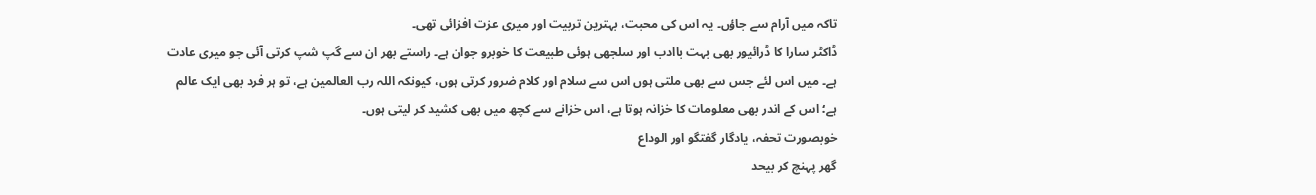تاکہ میں آرام سے جاؤں۔ یہ اس کی محبت، بہترین تربیت اور میری عزت افزائی تھی۔
ڈاکٹر سارا کا ڈرائیور بھی بہت باادب اور سلجھی ہوئی طبیعت کا خوبرو جوان ہے۔ راستے بھر ان سے گپ شپ کرتی آئی جو میری عادت ہے۔ میں اس لئے جس سے بھی ملتی ہوں اس سے سلام اور کلام ضرور کرتی ہوں، کیونکہ اللہ رب العالمین ہے، تو ہر فرد بھی ایک عالم ہے؛ اس کے اندر بھی معلومات کا خزانہ ہوتا ہے، اس خزانے سے کچھ میں بھی کشید کر لیتی ہوں۔
خوبصورت تحفہ، یادگار گفتگو اور الوداع
گھر پہنچ کر بیحد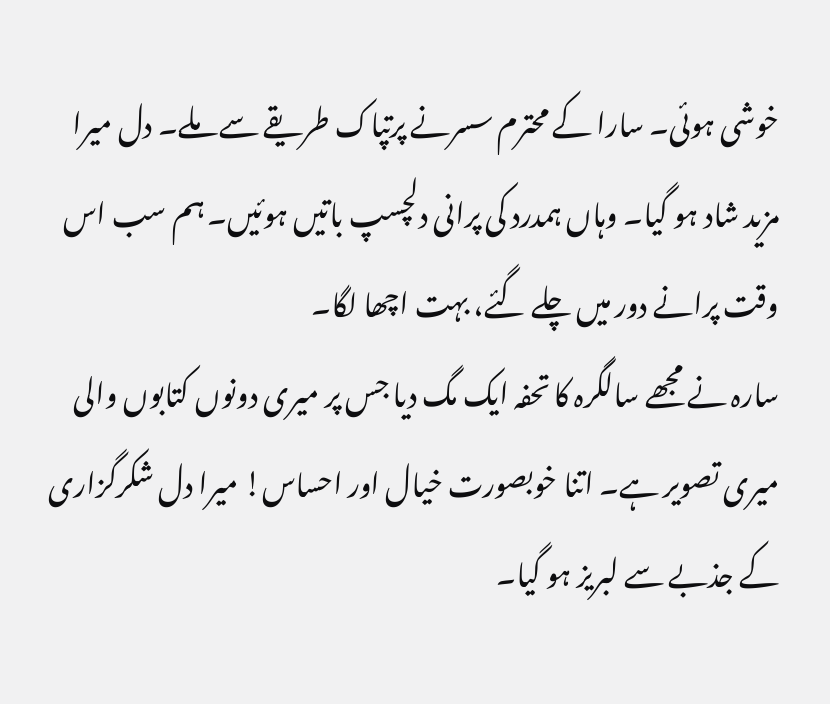خوشی ہوئی۔ سارا کے محترم سسرنے پرتپاک طریقے سے ملے۔ دل میرا مزید شاد ہو گیا۔ وہاں ہمدرد کی پرانی دلچسپ باتیں ہوئیں۔ ہم سب اس وقت پرانے دور میں چلے گئے، بہت اچھا لگا۔
سارہ نے مجھے سالگرہ کا تحفہ ایک مگ دیا جس پر میری دونوں کتابوں والی میری تصویر ہے۔ اتنا خوبصورت خیال اور احساس! میرا دل شکرگزاری کے جذبے سے لبریز ہو گیا۔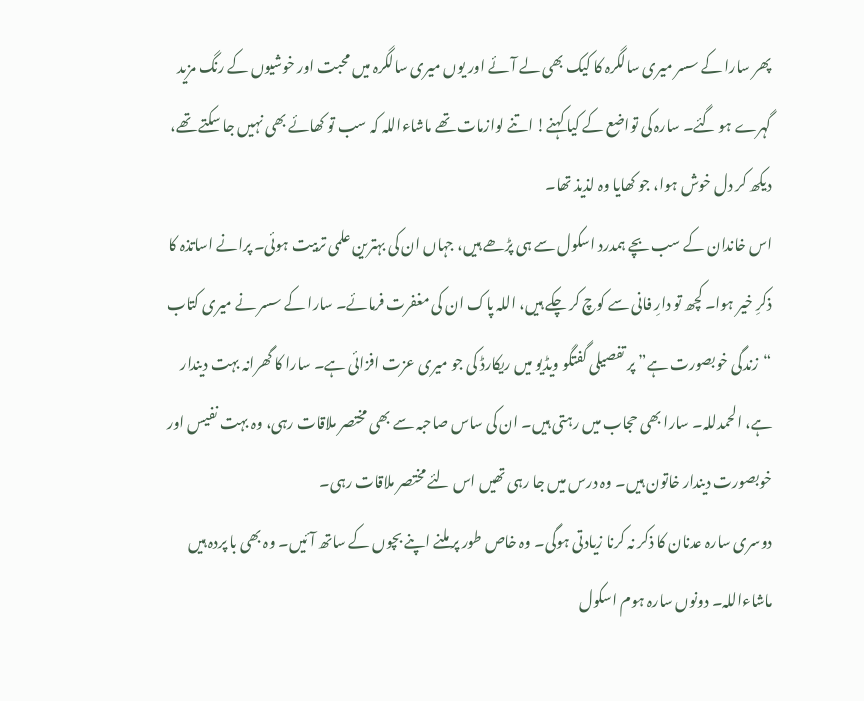پھر سارا کے سسر میری سالگرہ کا کیک بھی لے آئے اور یوں میری سالگرہ میں محبت اور خوشیوں کے رنگ مزید گہرے ہو گئے۔ سارہ کی تواضع کے کیا کہنے! اتنے لوازمات تھے ماشاءاللہ کہ سب تو کھائے بھی نہیں جا سکتے تھے، دیکھ کر دل خوش ہوا، جو کھایا وہ لذیذ تھا۔
اس خاندان کے سب بچے ہمدرد اسکول سے ہی پڑھے ہیں، جہاں ان کی بہترین علمی تربیت ہوئی۔ پرانے اساتذہ کا ذکرِ خیر ہوا۔ کچھ تو دارِ فانی سے کوچ کر چکے ہیں، اللہ پاک ان کی مغفرت فرمائے۔ سارا کے سسر نے میری کتاب “زندگی خوبصورت ہے” پر تفصیلی گفتگو ویڈیو میں ریکارڈ کی جو میری عزت افزائی ہے۔ سارا کا گھرانہ بہت دیندار ہے، الحمدللہ۔ سارا بھی حجاب میں رہتی ہیں۔ ان کی ساس صاحبہ سے بھی مختصر ملاقات رہی، وہ بہت نفیس اور خوبصورت دیندار خاتون ہیں۔ وہ درس میں جا رہی تھیں اس لئے مختصر ملاقات رہی۔
دوسری سارہ عدنان کا ذکر نہ کرنا زیادتی ہوگی۔ وہ خاص طور پر ملنے اپنے بچوں کے ساتھ آئیں۔ وہ بھی با پردہ ہیں ماشاءاللہ۔ دونوں سارہ ہوم اسکول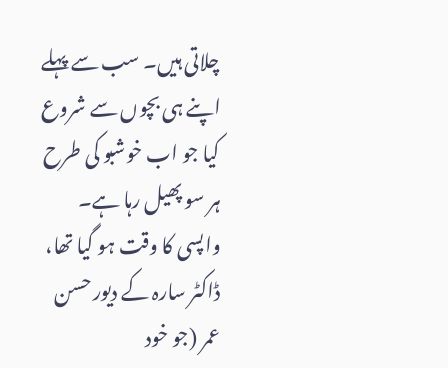چلاتی ہیں۔ سب سے پہلے اپنے ہی بچوں سے شروع کیا جو اب خوشبو کی طرح ہر سو پھیل رہا ہے۔
واپسی کا وقت ہو گیا تھا، ڈاکٹر سارہ کے دیور حسن عمر (جو خود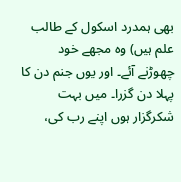بھی ہمدرد اسکول کے طالب علم ہیں) وہ مجھے خود چھوڑنے آئے۔ اور یوں جنم دن کا پہلا دن گزرا۔ میں بہت شکرگزار ہوں اپنے رب کی،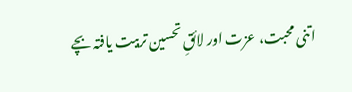اتنی محبت، عزت اور لائقِ تحسین تربیت یافتہ بچے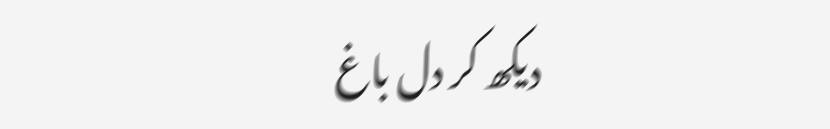دیکھ کر دل باغ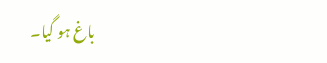باغ ہو گیا۔